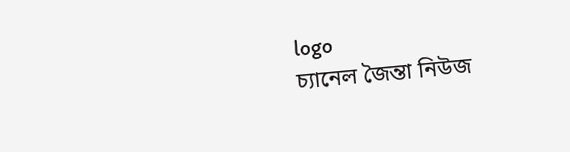logo
চ্যানেল জৈন্তা নিউজ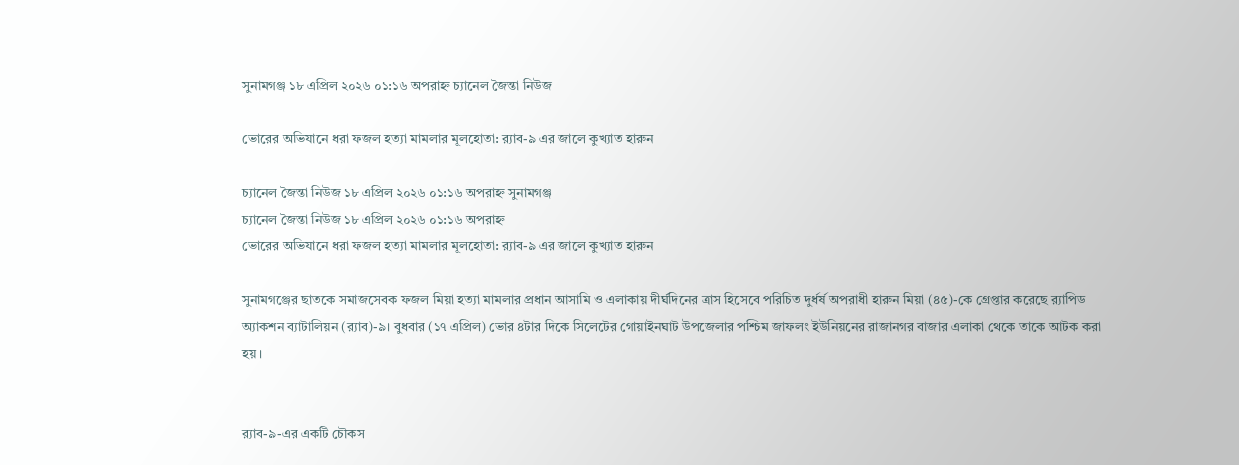সুনামগঞ্জ ১৮ এপ্রিল ২০২৬ ০১:১৬ অপরাহ্ন চ্যানেল জৈন্তা নিউজ

ভোরের অভিযানে ধরা ফজল হত্যা মামলার মূলহোতা: র‍্যাব-৯ এর জালে কুখ্যাত হারুন

চ্যানেল জৈন্তা নিউজ ১৮ এপ্রিল ২০২৬ ০১:১৬ অপরাহ্ন সুনামগঞ্জ
চ্যানেল জৈন্তা নিউজ ১৮ এপ্রিল ২০২৬ ০১:১৬ অপরাহ্ন
ভোরের অভিযানে ধরা ফজল হত্যা মামলার মূলহোতা: র‍্যাব-৯ এর জালে কুখ্যাত হারুন

সুনামগঞ্জের ছাতকে সমাজসেবক ফজল মিয়া হত্যা মামলার প্রধান আসামি ও এলাকায় দীর্ঘদিনের ত্রাস হিসেবে পরিচিত দুর্ধর্ষ অপরাধী হারুন মিয়া (৪৫)-কে গ্রেপ্তার করেছে র‍্যাপিড অ্যাকশন ব্যাটালিয়ন (র‍্যাব)-৯। বুধবার (১৭ এপ্রিল) ভোর ৪টার দিকে সিলেটের গোয়াইনঘাট উপজেলার পশ্চিম জাফলং ইউনিয়নের রাজানগর বাজার এলাকা থেকে তাকে আটক করা হয়।


র‍্যাব-৯-এর একটি চৌকস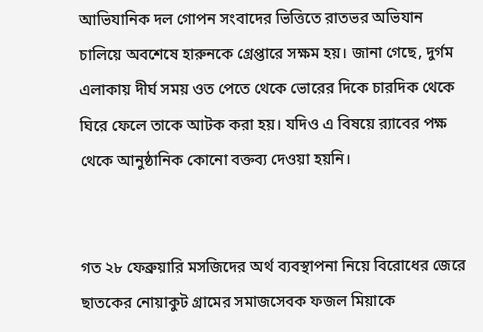আভিযানিক দল গোপন সংবাদের ভিত্তিতে রাতভর অভিযান চালিয়ে অবশেষে হারুনকে গ্রেপ্তারে সক্ষম হয়। জানা গেছে, দুর্গম এলাকায় দীর্ঘ সময় ওত পেতে থেকে ভোরের দিকে চারদিক থেকে ঘিরে ফেলে তাকে আটক করা হয়। যদিও এ বিষয়ে র‍্যাবের পক্ষ থেকে আনুষ্ঠানিক কোনো বক্তব্য দেওয়া হয়নি।


গত ২৮ ফেব্রুয়ারি মসজিদের অর্থ ব্যবস্থাপনা নিয়ে বিরোধের জেরে ছাতকের নোয়াকুট গ্রামের সমাজসেবক ফজল মিয়াকে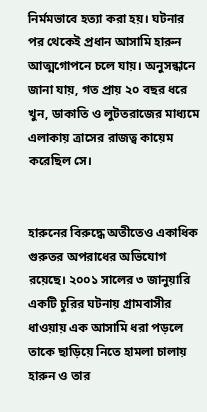নির্মমভাবে হত্যা করা হয়। ঘটনার পর থেকেই প্রধান আসামি হারুন আত্মগোপনে চলে যায়। অনুসন্ধানে জানা যায়, গত প্রায় ২০ বছর ধরে খুন, ডাকাতি ও লুটতরাজের মাধ্যমে এলাকায় ত্রাসের রাজত্ব কায়েম করেছিল সে।


হারুনের বিরুদ্ধে অতীতেও একাধিক গুরুতর অপরাধের অভিযোগ রয়েছে। ২০০১ সালের ৩ জানুয়ারি একটি চুরির ঘটনায় গ্রামবাসীর ধাওয়ায় এক আসামি ধরা পড়লে তাকে ছাড়িয়ে নিতে হামলা চালায় হারুন ও তার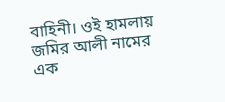বাহিনী। ওই হামলায় জমির আলী নামের এক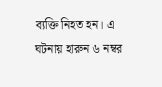ব্যক্তি নিহত হন। এ ঘটনায় হারুন ৬ নম্বর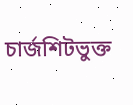চার্জশিটভুক্ত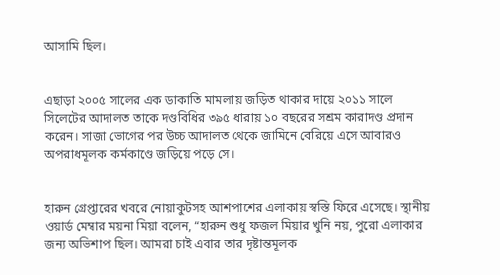আসামি ছিল।


এছাড়া ২০০৫ সালের এক ডাকাতি মামলায় জড়িত থাকার দায়ে ২০১১ সালে সিলেটের আদালত তাকে দণ্ডবিধির ৩৯৫ ধারায় ১০ বছরের সশ্রম কারাদণ্ড প্রদান করেন। সাজা ভোগের পর উচ্চ আদালত থেকে জামিনে বেরিয়ে এসে আবারও অপরাধমূলক কর্মকাণ্ডে জড়িয়ে পড়ে সে।


হারুন গ্রেপ্তারের খবরে নোয়াকুটসহ আশপাশের এলাকায় স্বস্তি ফিরে এসেছে। স্থানীয় ওয়ার্ড মেম্বার ময়না মিয়া বলেন, “হারুন শুধু ফজল মিয়ার খুনি নয়, পুরো এলাকার জন্য অভিশাপ ছিল। আমরা চাই এবার তার দৃষ্টান্তমূলক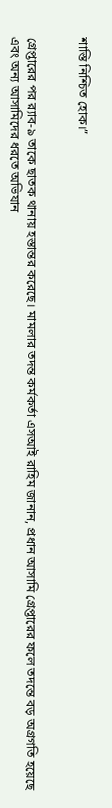শাস্তি নিশ্চিত হোক।”


গ্রেপ্তারের পর র‍্যাব-৯ তাকে ছাতক থানায় হস্তান্তর করেছে। মামলার তদন্ত কর্মকর্তা এসআই রাহিম জানান, প্রধান আসামি গ্রেপ্তারের ফলে তদন্তে বড় অগ্রগতি হয়েছে এবং অন্য আসামিদের ধরতে অভিযান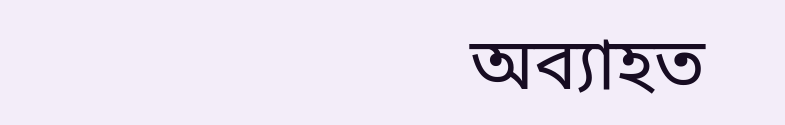অব্যাহত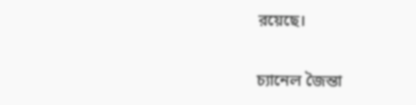রয়েছে।

চ্যানেল জৈন্তা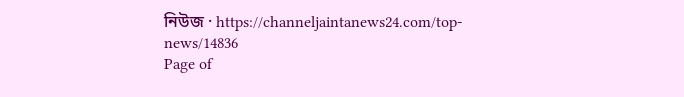নিউজ · https://channeljaintanews24.com/top-news/14836
Page of